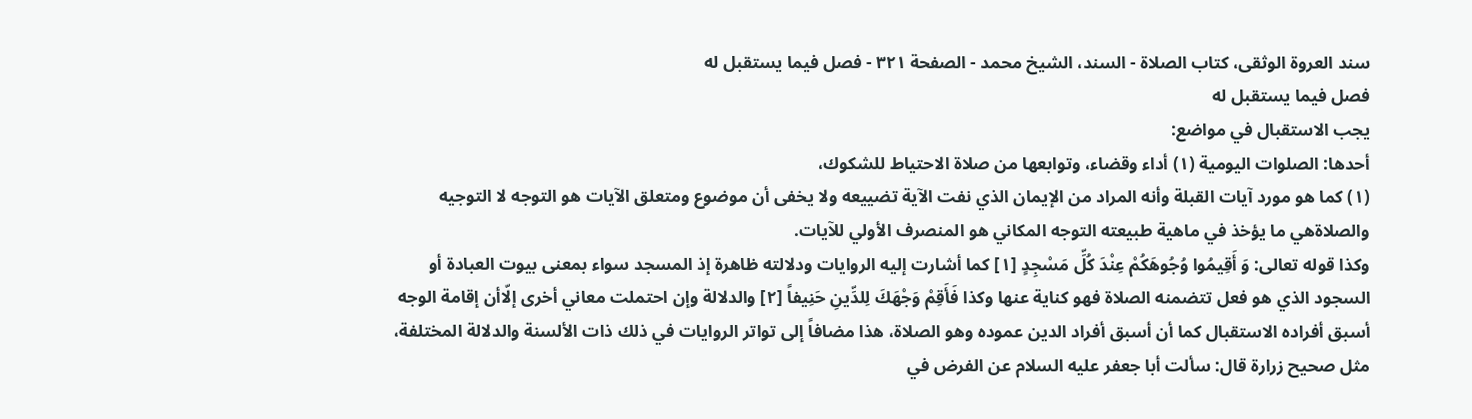سند العروة الوثقى، كتاب الصلاة - السند، الشيخ محمد - الصفحة ٣٢١ - فصل فيما يستقبل له
فصل فيما يستقبل له
يجب الاستقبال في مواضع:
أحدها: الصلوات اليومية (١) أداء وقضاء، وتوابعها من صلاة الاحتياط للشكوك،
(١) كما هو مورد آيات القبلة وأنه المراد من الإيمان الذي نفت الآية تضييعه ولا يخفى أن موضوع ومتعلق الآيات هو التوجه لا التوجيه والصلاةهي ما يؤخذ في ماهية طبيعته التوجه المكاني هو المنصرف الأولي للآيات.
وكذا قوله تعالى: وَ أَقِيمُوا وُجُوهَكُمْ عِنْدَ كُلِّ مَسْجِدٍ [١] كما أشارت إليه الروايات ودلالته ظاهرة إذ المسجد سواء بمعنى بيوت العبادة أو السجود الذي هو فعل تتضمنه الصلاة فهو كناية عنها وكذا فَأَقِمْ وَجْهَكَ لِلدِّينِ حَنِيفاً [٢] والدلالة وإن احتملت معاني أخرى إلّاأن إقامة الوجه أسبق أفراده الاستقبال كما أن أسبق أفراد الدين عموده وهو الصلاة، هذا مضافاً إلى تواتر الروايات في ذلك ذات الألسنة والدلالة المختلفة، مثل صحيح زرارة قال: سألت أبا جعفر عليه السلام عن الفرض في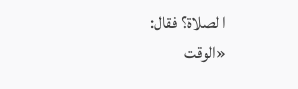ا لصلاة؟ فقال:
«الوقت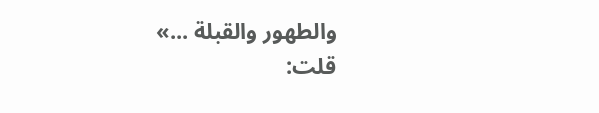والطهور والقبلة ...»
قلت: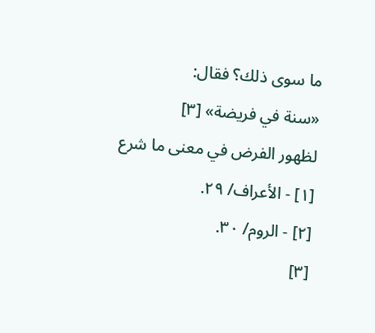ما سوى ذلك؟ فقال:
«سنة في فريضة» [٣]
لظهور الفرض في معنى ما شرع
[١] - الأعراف/ ٢٩.
[٢] - الروم/ ٣٠.
[٣]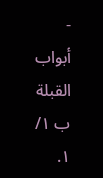- أبواب القبلة ب ١/ ١.